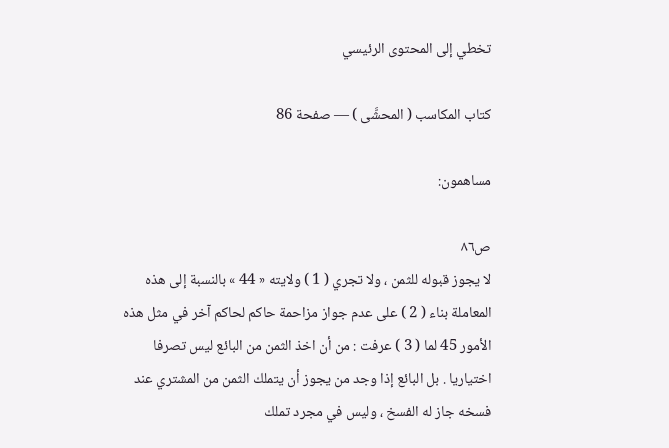تخطي إلى المحتوى الرئيسي

كتاب المكاسب ( المحشَّى ) — صفحة 86

مساهمون:

ص٨٦
لا يجوز قبوله للثمن ، ولا تجري ( 1 ) ولايته « 44 » بالنسبة إلى هذه المعاملة بناء ( 2 ) على عدم جواز مزاحمة حاكم لحاكم آخر في مثل هذه الأمور 45 لما ( 3 ) عرفت : من أن اخذ الثمن من البائع ليس تصرفا اختياريا . بل البائع إذا وجد من يجوز أن يتملك الثمن من المشتري عند فسخه جاز له الفسخ ، وليس في مجرد تملك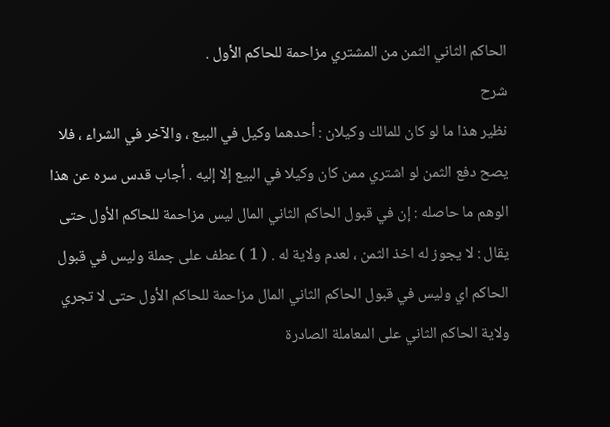الحاكم الثاني الثمن من المشتري مزاحمة للحاكم الأول .
شرح
نظير هذا ما لو كان للمالك وكيلان : أحدهما وكيل في البيع ، والآخر في الشراء ، فلا يصح دفع الثمن لو اشتري ممن كان وكيلا في البيع إلا إليه . أجاب قدس سره عن هذا الوهم ما حاصله : إن في قبول الحاكم الثاني المال ليس مزاحمة للحاكم الأول حتى يقال : لا يجوز له اخذ الثمن ، لعدم ولاية له . ( 1 ) عطف على جملة وليس في قبول الحاكم اي وليس في قبول الحاكم الثاني المال مزاحمة للحاكم الأول حتى لا تجري ولاية الحاكم الثاني على المعاملة الصادرة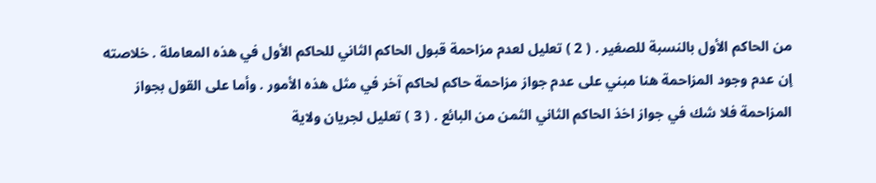من الحاكم الأول بالنسبة للصغير . ( 2 ) تعليل لعدم مزاحمة قبول الحاكم الثاني للحاكم الأول في هذه المعاملة . خلاصته إن عدم وجود المزاحمة هنا مبني على عدم جواز مزاحمة حاكم لحاكم آخر في مثل هذه الأمور . وأما على القول بجواز المزاحمة فلا شك في جواز اخذ الحاكم الثاني الثمن من البائع . ( 3 ) تعليل لجريان ولاية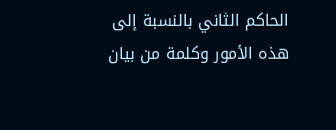الحاكم الثاني بالنسبة إلى هذه الأمور وكلمة من بيان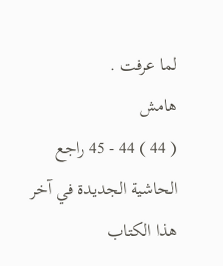لما عرفت .
هامش
( 44 ) 44 - 45 راجع الحاشية الجديدة في آخر هذا الكتاب